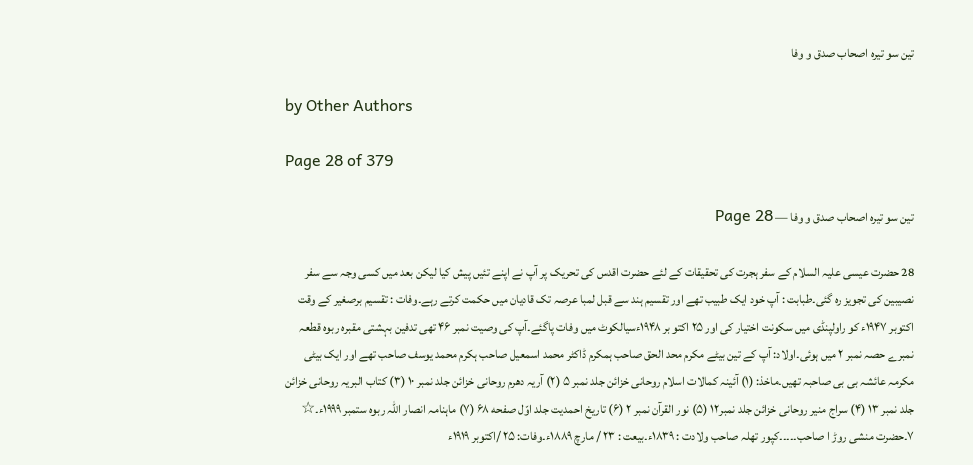تین سو تیرہ اصحاب صدق و وفا

by Other Authors

Page 28 of 379

تین سو تیرہ اصحاب صدق و وفا — Page 28

28 حضرت عیسی علیہ السلام کے سفر ہجرت کی تحقیقات کے لئے حضرت اقدس کی تحریک پر آپ نے اپنے تئیں پیش کیا لیکن بعد میں کسی وجہ سے سفر نصیبین کی تجویز رہ گئی۔طبابت : آپ خود ایک طبیب تھے اور تقسیم ہند سے قبل لمبا عرصہ تک قادیان میں حکمت کرتے رہے۔وفات : تقسیم برصغیر کے وقت اکتوبر ۱۹۴۷ء کو راولپنڈی میں سکونت اختیار کی اور ۲۵ اکتو بر ۱۹۴۸ءسیالکوٹ میں وفات پاگئے۔آپ کی وصیت نمبر ۴۶ تھی تدفین بہشتی مقبرہ ربوہ قطعہ نمبرے حصہ نمبر ۲ میں ہوئی۔اولاد: آپ کے تین بیٹے مکرم محد الحق صاحب ہمکرم ڈاکٹر محمد اسمعیل صاحب ہکرم محمد یوسف صاحب تھے اور ایک بیٹی مکرمہ عائشہ بی بی صاحبہ تھیں۔ماخذ: (۱) آئینہ کمالات اسلام روحانی خزائن جلد نمبر ۵ (۲) آریہ دھرم روحانی خزائن جلد نمبر ۱۰ (۳) کتاب البریہ روحانی خزائن جلد نمبر ۱۳ (۴) سراج منیر روحانی خزائن جلد نمبر۱۲ (۵) نور القرآن نمبر ۲ (۶) تاریخ احمدیت جلد اوّل صفحه ۶۸ (۷) ماہنامہ انصار اللہ ربوہ ستمبر ۱۹۹۹ء۔☆ ۷۔حضرت منشی روڑ ا صاحب۔۔۔۔۔کپور تھلہ صاحب ولادت : ۱۸۳۹ء۔بیعت : ۲۳ / مارچ ۱۸۸۹ء۔وفات: ۲۵ /اکتوبر ۱۹۱۹ء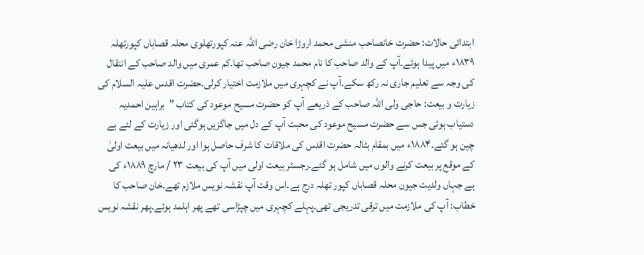ابتدائی حالات: حضرت خانصاحب منشی محمد اروڑا خان رضی اللہ عنہ کپورتھلوی محلہ قصاباں کپورتھلہ ۱۸۳۹ء میں پیدا ہوئے۔آپ کے والد صاحب کا نام محمد جیون صاحب تھا۔کم عمری میں والد صاحب کے انتقال کی وجہ سے تعلیم جاری نہ رکھ سکے۔آپ نے کچہری میں ملازمت اختیار کرلی۔حضرت اقدس علیہ السلام کی زیارت و بیعت: حاجی ولی اللہ صاحب کے ذریعے آپ کو حضرت مسیح موعود کی کتاب ”براہین احمدیہ دستیاب ہوئی جس سے حضرت مسیح موعود کی محبت آپ کے دل میں جاگزیں ہوگئی اور زیارت کے لئے بے چین ہو گئے۔۱۸۸۴ء میں بمقام بٹالہ حضرت اقدس کی ملاقات کا شرف حاصل ہوا اور لدھیانہ میں بیعت اولیٰ کے موقع پر بیعت کرنے والوں میں شامل ہو گئے۔رجسٹر بیعت اولی میں آپ کی بیعت ۲۳ / مارچ ۱۸۸۹ء کی ہے جہاں ولدیت جیون محلہ قصاباں کپور تھلہ درج ہے۔اس وقت آپ نقشہ نویس ملازم تھے۔خان صاحب کا خطاب: آپ کی ملازمت میں ترقی تدریجی تھی۔پہلے کچہری میں چپڑاسی تھے پھر اہلمد ہوئے۔پھر نقشہ نویس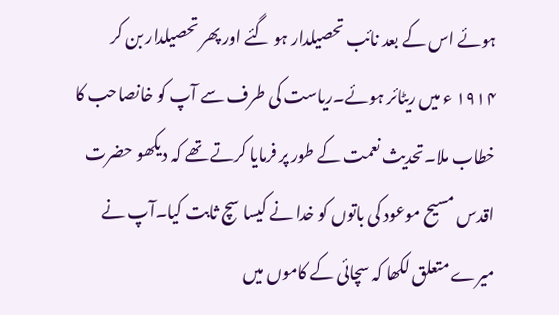ہوئے اس کے بعد نائب تحصیلدار ہو گئے اور پھر تحصیلدار بن کر ۱۹۱۴ ء میں ریٹائر ہوئے۔ریاست کی طرف سے آپ کو خانصاحب کا خطاب ملا۔تحدیث نعمت کے طور پر فرمایا کرتے تھے کہ دیکھو حضرت اقدس مسیح موعود کی باتوں کو خدا نے کیسا سچ ثابت کیا۔آپ نے میرے متعلق لکھا کہ سچائی کے کاموں میں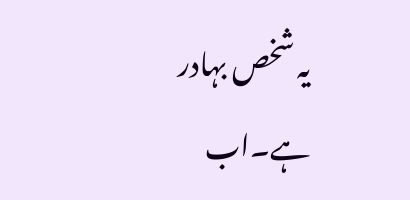یہ شخص بہادر ہے۔اب